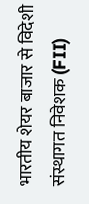भारतीय शेयर बाजार से विदेशी संस्थागत निवेशक (FII)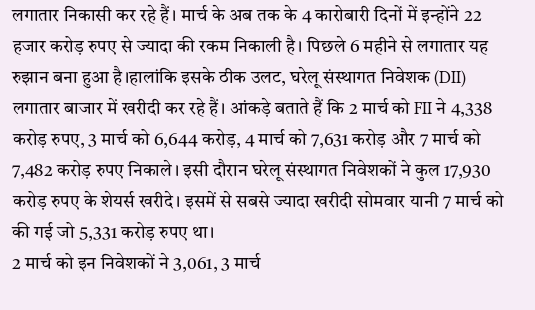लगातार निकासी कर रहे हैं। मार्च के अब तक के 4 कारोबारी दिनों में इन्होंने 22 हजार करोड़ रुपए से ज्यादा की रकम निकाली है। पिछले 6 महीने से लगातार यह रुझान बना हुआ है।हालांकि इसके ठीक उलट, घरेलू संस्थागत निवेशक (DII) लगातार बाजार में खरीदी कर रहे हैं। आंकड़े बताते हैं कि 2 मार्च को FII ने 4,338 करोड़ रुपए, 3 मार्च को 6,644 करोड़, 4 मार्च को 7,631 करोड़ और 7 मार्च को 7,482 करोड़ रुपए निकाले। इसी दौरान घरेलू संस्थागत निवेशकों ने कुल 17,930 करोड़ रुपए के शेयर्स खरीदे। इसमें से सबसे ज्यादा खरीदी सोमवार यानी 7 मार्च को की गई जो 5,331 करोड़ रुपए था।
2 मार्च को इन निवेशकों ने 3,061, 3 मार्च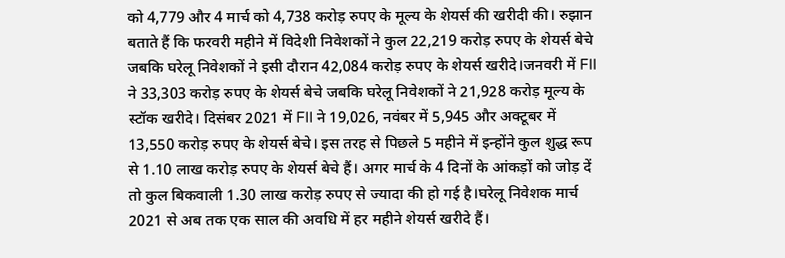को 4,779 और 4 मार्च को 4,738 करोड़ रुपए के मूल्य के शेयर्स की खरीदी की। रुझान बताते हैं कि फरवरी महीने में विदेशी निवेशकों ने कुल 22,219 करोड़ रुपए के शेयर्स बेचे जबकि घरेलू निवेशकों ने इसी दौरान 42,084 करोड़ रुपए के शेयर्स खरीदे।जनवरी में FII ने 33,303 करोड़ रुपए के शेयर्स बेचे जबकि घरेलू निवेशकों ने 21,928 करोड़ मूल्य के स्टॉक खरीदे। दिसंबर 2021 में FII ने 19,026, नवंबर में 5,945 और अक्टूबर में 13,550 करोड़ रुपए के शेयर्स बेचे। इस तरह से पिछले 5 महीने में इन्होंने कुल शुद्ध रूप से 1.10 लाख करोड़ रुपए के शेयर्स बेचे हैं। अगर मार्च के 4 दिनों के आंकड़ों को जोड़ दें तो कुल बिकवाली 1.30 लाख करोड़ रुपए से ज्यादा की हो गई है।घरेलू निवेशक मार्च 2021 से अब तक एक साल की अवधि में हर महीने शेयर्स खरीदे हैं।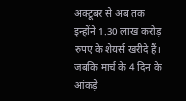अक्टूबर से अब तक इन्होंने 1.30 लाख करोड़ रुपए के शेयर्स खरीदे हैं। जबकि मार्च के 4 दिन के आंकड़े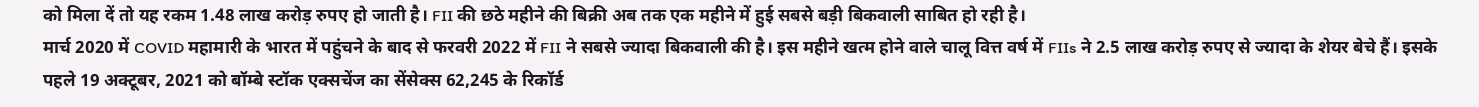को मिला दें तो यह रकम 1.48 लाख करोड़ रुपए हो जाती है। FII की छठे महीने की बिक्री अब तक एक महीने में हुई सबसे बड़ी बिकवाली साबित हो रही है।
मार्च 2020 में COVID महामारी के भारत में पहुंचने के बाद से फरवरी 2022 में FII ने सबसे ज्यादा बिकवाली की है। इस महीने खत्म होने वाले चालू वित्त वर्ष में FIIs ने 2.5 लाख करोड़ रुपए से ज्यादा के शेयर बेचे हैं। इसके पहले 19 अक्टूबर, 2021 को बॉम्बे स्टॉक एक्सचेंज का सेंसेक्स 62,245 के रिकॉर्ड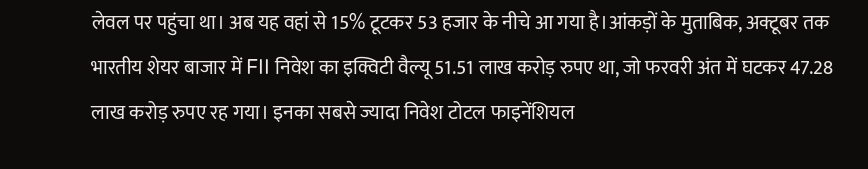लेवल पर पहुंचा था। अब यह वहां से 15% टूटकर 53 हजार के नीचे आ गया है।आंकड़ों के मुताबिक, अक्टूबर तक भारतीय शेयर बाजार में FII निवेश का इक्विटी वैल्यू 51.51 लाख करोड़ रुपए था, जो फरवरी अंत में घटकर 47.28 लाख करोड़ रुपए रह गया। इनका सबसे ज्यादा निवेश टोटल फाइनेंशियल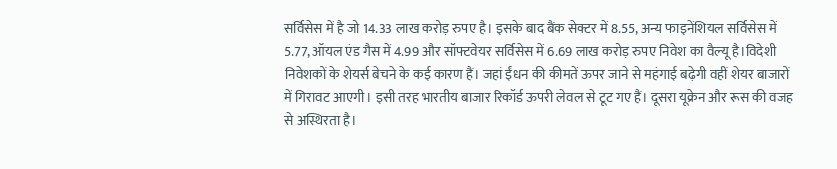सर्विसेस में है जो 14.33 लाख करोड़ रुपए है। इसके बाद बैंक सेक्टर में 8.55, अन्य फाइनेंशियल सर्विसेस में 5.77, ऑयल एंड गैस में 4.99 और सॉफ्टवेयर सर्विसेस में 6.69 लाख करोड़ रुपए निवेश का वैल्यू है।विदेशी निवेशकों के शेयर्स बेचने के कई कारण हैं। जहां ईंधन की कीमतें ऊपर जाने से महंगाई बढ़ेगी वहीं शेयर बाजारों में गिरावट आएगी। इसी तरह भारतीय बाजार रिकॉर्ड ऊपरी लेवल से टूट गए हैं। दूसरा यूक्रेन और रूस की वजह से अस्थिरता है।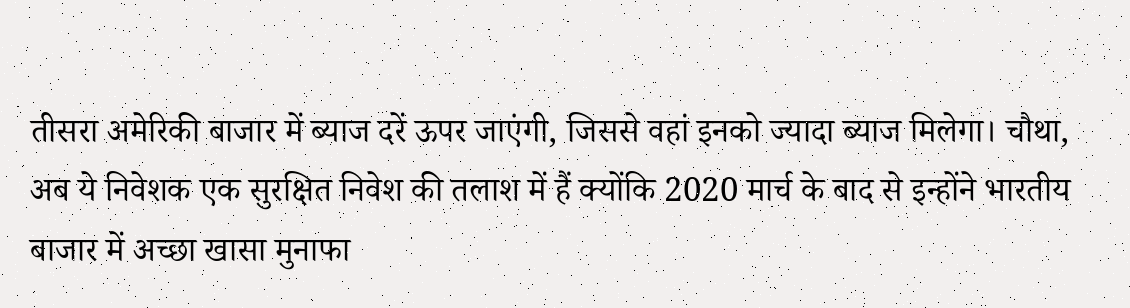तीसरा अमेरिकी बाजार में ब्याज दरें ऊपर जाएंगी, जिससे वहां इनको ज्यादा ब्याज मिलेगा। चौथा, अब ये निवेशक एक सुरक्षित निवेश की तलाश में हैं क्योंकि 2020 मार्च के बाद से इन्होंने भारतीय बाजार में अच्छा खासा मुनाफा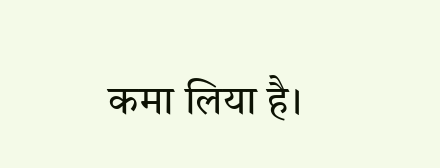कमा लिया है।